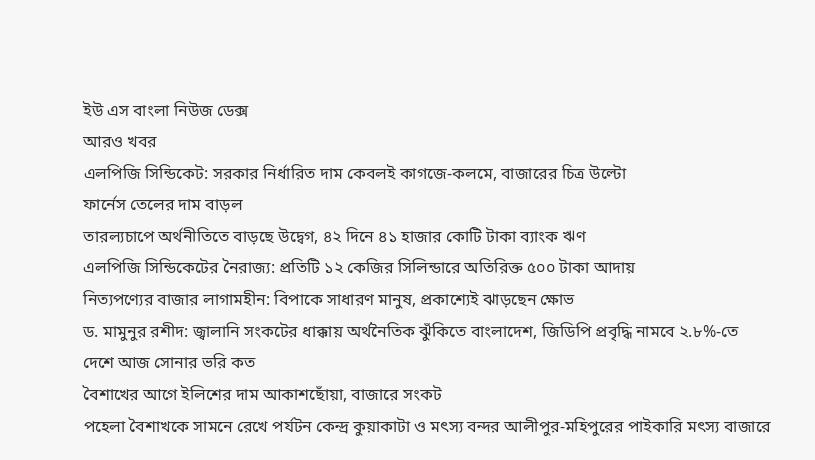ইউ এস বাংলা নিউজ ডেক্স
আরও খবর
এলপিজি সিন্ডিকেট: সরকার নির্ধারিত দাম কেবলই কাগজে-কলমে, বাজারের চিত্র উল্টো
ফার্নেস তেলের দাম বাড়ল
তারল্যচাপে অর্থনীতিতে বাড়ছে উদ্বেগ, ৪২ দিনে ৪১ হাজার কোটি টাকা ব্যাংক ঋণ
এলপিজি সিন্ডিকেটের নৈরাজ্য: প্রতিটি ১২ কেজির সিলিন্ডারে অতিরিক্ত ৫০০ টাকা আদায়
নিত্যপণ্যের বাজার লাগামহীন: বিপাকে সাধারণ মানুষ, প্রকাশ্যেই ঝাড়ছেন ক্ষোভ
ড. মামুনুর রশীদ: জ্বালানি সংকটের ধাক্কায় অর্থনৈতিক ঝুঁকিতে বাংলাদেশ, জিডিপি প্রবৃদ্ধি নামবে ২.৮%-তে
দেশে আজ সোনার ভরি কত
বৈশাখের আগে ইলিশের দাম আকাশছোঁয়া, বাজারে সংকট
পহেলা বৈশাখকে সামনে রেখে পর্যটন কেন্দ্র কুয়াকাটা ও মৎস্য বন্দর আলীপুর-মহিপুরের পাইকারি মৎস্য বাজারে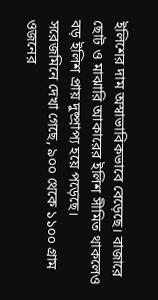ইলিশের দাম অস্বাভাবিকভাবে বেড়েছে। বাজারে ছোট ও মাঝারি আকারের ইলিশ সীমিত থাকলেও বড় ইলিশ প্রায় দুষ্প্রাপ্য হয়ে পড়েছে।
সরেজমিনে দেখা গেছে, ৯০০ থেকে ১১০০ গ্রাম ওজনের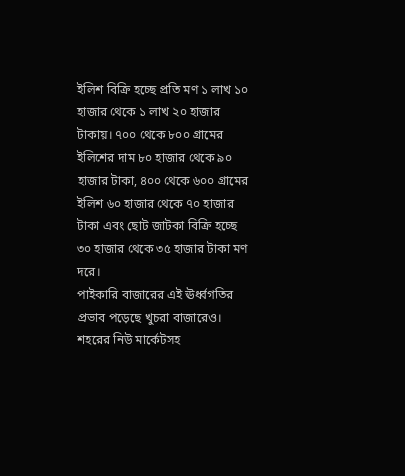ইলিশ বিক্রি হচ্ছে প্রতি মণ ১ লাখ ১০ হাজার থেকে ১ লাখ ২০ হাজার টাকায়। ৭০০ থেকে ৮০০ গ্রামের ইলিশের দাম ৮০ হাজার থেকে ৯০ হাজার টাকা, ৪০০ থেকে ৬০০ গ্রামের ইলিশ ৬০ হাজার থেকে ৭০ হাজার টাকা এবং ছোট জাটকা বিক্রি হচ্ছে ৩০ হাজার থেকে ৩৫ হাজার টাকা মণ দরে।
পাইকারি বাজারের এই ঊর্ধ্বগতির প্রভাব পড়েছে খুচরা বাজারেও। শহরের নিউ মার্কেটসহ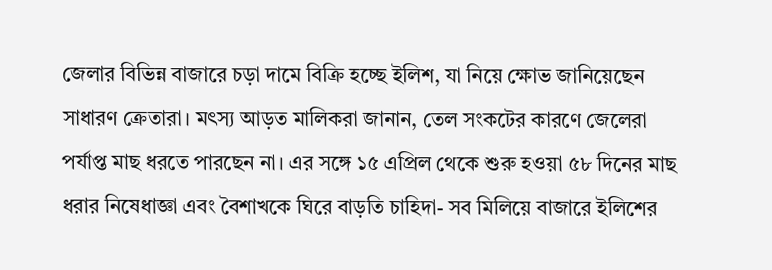জেলার বিভিন্ন বাজারে চড়া দামে বিক্রি হচ্ছে ইলিশ, যা নিয়ে ক্ষোভ জানিয়েছেন সাধারণ ক্রেতারা। মৎস্য আড়ত মালিকরা জানান, তেল সংকটের কারণে জেলেরা পর্যাপ্ত মাছ ধরতে পারছেন না। এর সঙ্গে ১৫ এপ্রিল থেকে শুরু হওয়া ৫৮ দিনের মাছ ধরার নিষেধাজ্ঞা এবং বৈশাখকে ঘিরে বাড়তি চাহিদা- সব মিলিয়ে বাজারে ইলিশের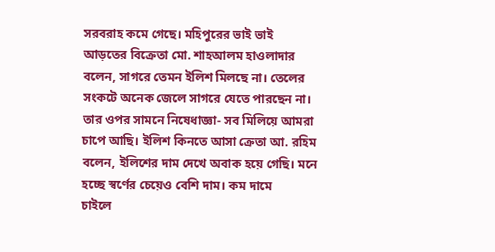সরবরাহ কমে গেছে। মহিপুরের ভাই ভাই আড়তের বিক্রেতা মো. শাহআলম হাওলাদার বলেন, সাগরে তেমন ইলিশ মিলছে না। তেলের সংকটে অনেক জেলে সাগরে যেতে পারছেন না। তার ওপর সামনে নিষেধাজ্ঞা- সব মিলিয়ে আমরা চাপে আছি। ইলিশ কিনতে আসা ক্রেতা আ. রহিম বলেন, ইলিশের দাম দেখে অবাক হয়ে গেছি। মনে হচ্ছে স্বর্ণের চেয়েও বেশি দাম। কম দামে
চাইলে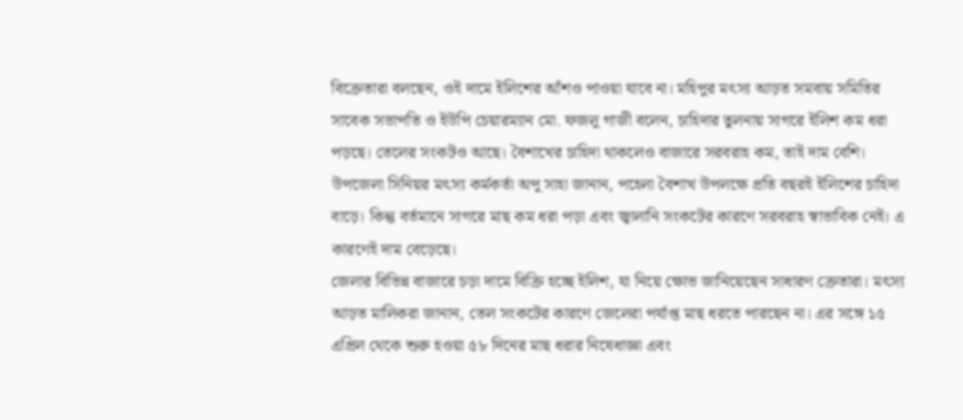বিক্রেতারা বলছেন, ওই দামে ইলিশের আঁশও পাওয়া যাবে না। মহিপুর মৎস্য আড়ত সমবায় সমিতির সাবেক সভাপতি ও ইউপি চেয়ারম্যান মো. ফজলু গাজী বলেন, চাহিদার তুলনায় সাগরে ইলিশ কম ধরা পড়ছে। তেলের সংকটও আছে। বৈশাখের চাহিদা থাকলেও বাজারে সরবরাহ কম, তাই দাম বেশি। উপজেলা সিনিয়র মৎস্য কর্মকর্তা অপু সাহা জানান, পহেলা বৈশাখ উপলক্ষে প্রতি বছরই ইলিশের চাহিদা বাড়ে। কিন্তু বর্তমানে সাগরে মাছ কম ধরা পড়া এবং জ্বালানি সংকটের কারণে সরবরাহ স্বাভাবিক নেই। এ কারণেই দাম বেড়েছে।
জেলার বিভিন্ন বাজারে চড়া দামে বিক্রি হচ্ছে ইলিশ, যা নিয়ে ক্ষোভ জানিয়েছেন সাধারণ ক্রেতারা। মৎস্য আড়ত মালিকরা জানান, তেল সংকটের কারণে জেলেরা পর্যাপ্ত মাছ ধরতে পারছেন না। এর সঙ্গে ১৫ এপ্রিল থেকে শুরু হওয়া ৫৮ দিনের মাছ ধরার নিষেধাজ্ঞা এবং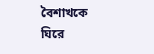বৈশাখকে ঘিরে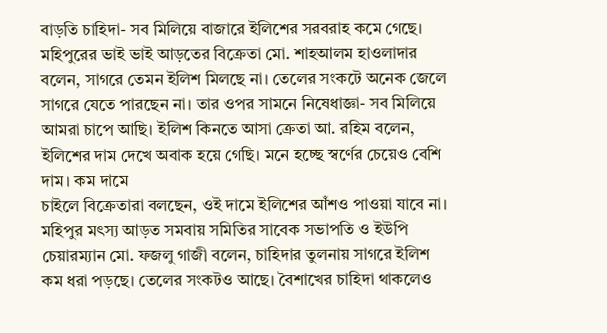বাড়তি চাহিদা- সব মিলিয়ে বাজারে ইলিশের সরবরাহ কমে গেছে। মহিপুরের ভাই ভাই আড়তের বিক্রেতা মো. শাহআলম হাওলাদার বলেন, সাগরে তেমন ইলিশ মিলছে না। তেলের সংকটে অনেক জেলে সাগরে যেতে পারছেন না। তার ওপর সামনে নিষেধাজ্ঞা- সব মিলিয়ে আমরা চাপে আছি। ইলিশ কিনতে আসা ক্রেতা আ. রহিম বলেন, ইলিশের দাম দেখে অবাক হয়ে গেছি। মনে হচ্ছে স্বর্ণের চেয়েও বেশি দাম। কম দামে
চাইলে বিক্রেতারা বলছেন, ওই দামে ইলিশের আঁশও পাওয়া যাবে না। মহিপুর মৎস্য আড়ত সমবায় সমিতির সাবেক সভাপতি ও ইউপি চেয়ারম্যান মো. ফজলু গাজী বলেন, চাহিদার তুলনায় সাগরে ইলিশ কম ধরা পড়ছে। তেলের সংকটও আছে। বৈশাখের চাহিদা থাকলেও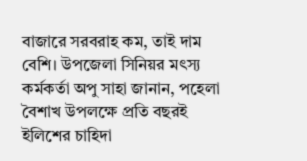বাজারে সরবরাহ কম, তাই দাম বেশি। উপজেলা সিনিয়র মৎস্য কর্মকর্তা অপু সাহা জানান, পহেলা বৈশাখ উপলক্ষে প্রতি বছরই ইলিশের চাহিদা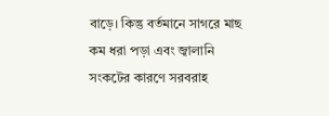বাড়ে। কিন্তু বর্তমানে সাগরে মাছ কম ধরা পড়া এবং জ্বালানি সংকটের কারণে সরবরাহ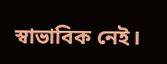স্বাভাবিক নেই।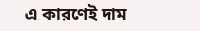এ কারণেই দাম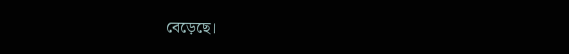বেড়েছে।